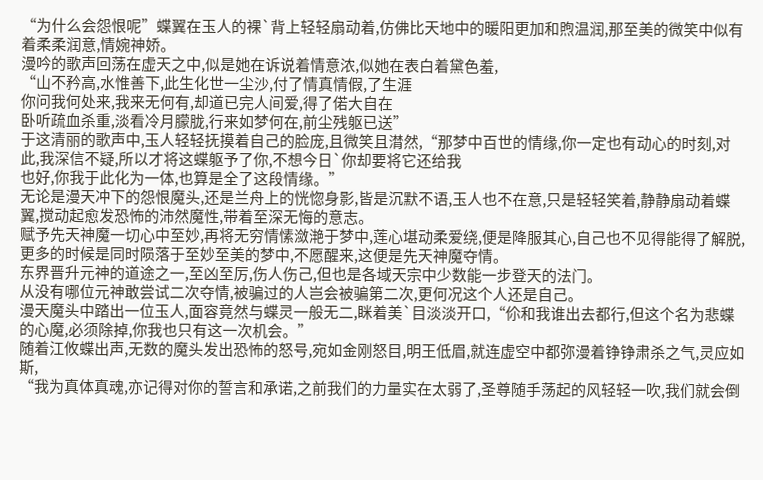“为什么会怨恨呢”蝶翼在玉人的裸`背上轻轻扇动着,仿佛比天地中的暖阳更加和煦温润,那至美的微笑中似有着柔柔润意,情婉神娇。
漫吟的歌声回荡在虚天之中,似是她在诉说着情意浓,似她在表白着黛色羞,
“山不矜高,水惟善下,此生化世一尘沙,付了情真情假,了生涯
你问我何处来,我来无何有,却道已完人间爱,得了偌大自在
卧听疏血杀重,淡看冷月朦胧,行来如梦何在,前尘残躯已送”
于这清丽的歌声中,玉人轻轻抚摸着自己的脸庞,且微笑且潸然,“那梦中百世的情缘,你一定也有动心的时刻,对此,我深信不疑,所以才将这蝶躯予了你,不想今日`你却要将它还给我
也好,你我于此化为一体,也算是全了这段情缘。”
无论是漫天冲下的怨恨魔头,还是兰舟上的恍惚身影,皆是沉默不语,玉人也不在意,只是轻轻笑着,静静扇动着蝶翼,搅动起愈发恐怖的沛然魔性,带着至深无悔的意志。
赋予先天神魔一切心中至妙,再将无穷情愫潋滟于梦中,莲心堪动柔爱绕,便是降服其心,自己也不见得能得了解脱,更多的时候是同时陨落于至妙至美的梦中,不愿醒来,这便是先天神魔夺情。
东界晋升元神的道途之一,至凶至厉,伤人伤己,但也是各域天宗中少数能一步登天的法门。
从没有哪位元神敢尝试二次夺情,被骗过的人岂会被骗第二次,更何况这个人还是自己。
漫天魔头中踏出一位玉人,面容竟然与蝶灵一般无二,眯着美`目淡淡开口,“伱和我谁出去都行,但这个名为悲蝶的心魔,必须除掉,你我也只有这一次机会。”
随着江攸蝶出声,无数的魔头发出恐怖的怒号,宛如金刚怒目,明王低眉,就连虚空中都弥漫着铮铮肃杀之气,灵应如斯,
“我为真体真魂,亦记得对你的誓言和承诺,之前我们的力量实在太弱了,圣尊随手荡起的风轻轻一吹,我们就会倒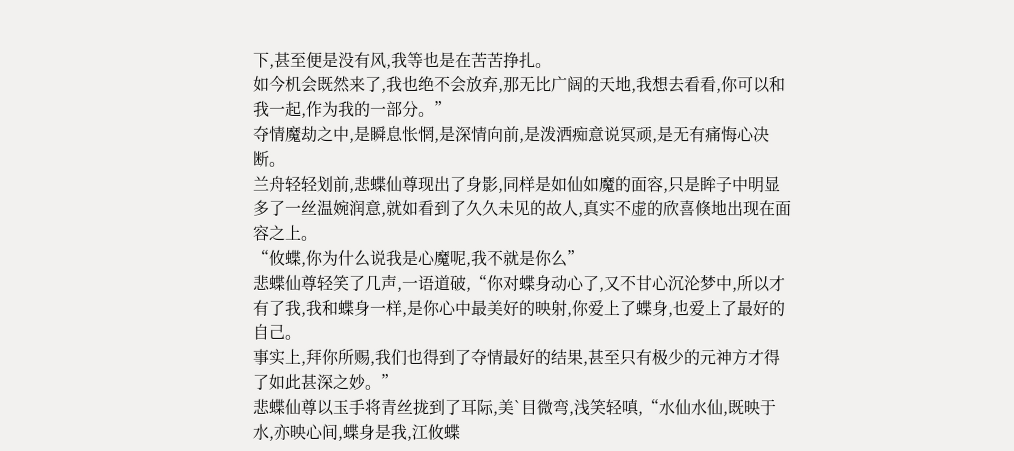下,甚至便是没有风,我等也是在苦苦挣扎。
如今机会既然来了,我也绝不会放弃,那无比广阔的天地,我想去看看,你可以和我一起,作为我的一部分。”
夺情魔劫之中,是瞬息怅惘,是深情向前,是泼洒痴意说冥顽,是无有痛悔心决断。
兰舟轻轻划前,悲蝶仙尊现出了身影,同样是如仙如魔的面容,只是眸子中明显多了一丝温婉润意,就如看到了久久未见的故人,真实不虚的欣喜倏地出现在面容之上。
“攸蝶,你为什么说我是心魔呢,我不就是你么”
悲蝶仙尊轻笑了几声,一语道破,“你对蝶身动心了,又不甘心沉沦梦中,所以才有了我,我和蝶身一样,是你心中最美好的映射,你爱上了蝶身,也爱上了最好的自己。
事实上,拜你所赐,我们也得到了夺情最好的结果,甚至只有极少的元神方才得了如此甚深之妙。”
悲蝶仙尊以玉手将青丝拢到了耳际,美`目微弯,浅笑轻嗔,“水仙水仙,既映于水,亦映心间,蝶身是我,江攸蝶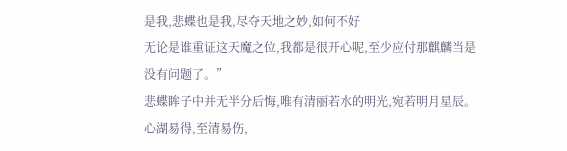是我,悲蝶也是我,尽夺天地之妙,如何不好
无论是谁重证这天魔之位,我都是很开心呢,至少应付那麒麟当是没有问题了。”
悲蝶眸子中并无半分后悔,唯有清丽若水的明光,宛若明月星辰。
心湖易得,至清易伤,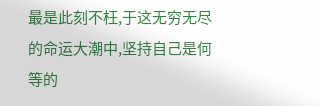最是此刻不枉,于这无穷无尽的命运大潮中,坚持自己是何等的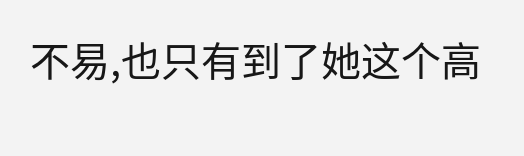不易,也只有到了她这个高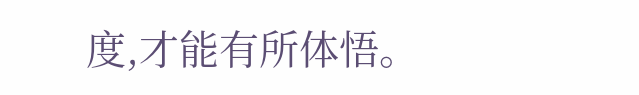度,才能有所体悟。